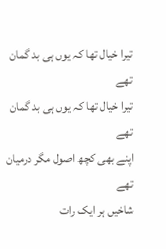تیرا خیال تھا کہ یوں ہی بد گمان تھے
تیرا خیال تھا کہ یوں ہی بد گمان تھے
اپنے بھی کچھ اصول مگر درمیان تھے
شاخیں ہر ایک رات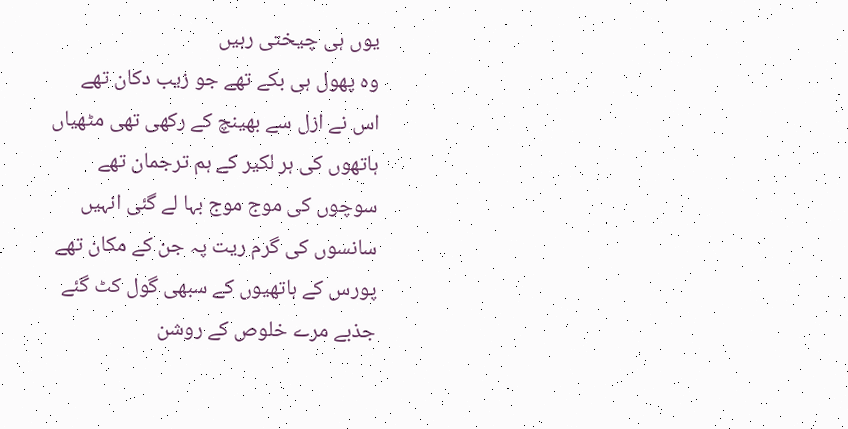یوں ہی چیختی رہیں
وہ پھول ہی بکے تھے جو زیب دکان تھے
اس نے ازل سے بھینچ کے رکھی تھی مٹھیاں
ہاتھوں کی ہر لکیر کے ہم ترجمان تھے
سوچوں کی موج موج بہا لے گئی انہیں
سانسوں کی گرم ریت پہ جن کے مکان تھے
پورس کے ہاتھیوں کے سبھی گول کٹ گئے
جذبے مرے خلوص کے روشن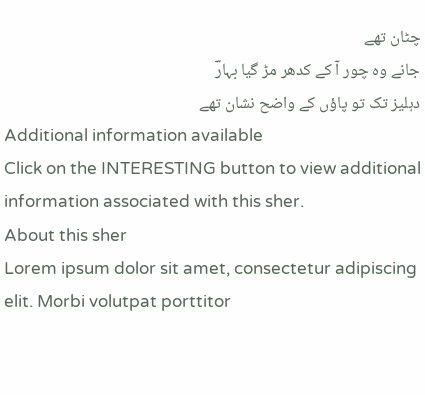چٹان تھے
جانے وہ چور آ کے کدھر مڑ گیا بہارؔ
دہلیز تک تو پاؤں کے واضح نشان تھے
Additional information available
Click on the INTERESTING button to view additional information associated with this sher.
About this sher
Lorem ipsum dolor sit amet, consectetur adipiscing elit. Morbi volutpat porttitor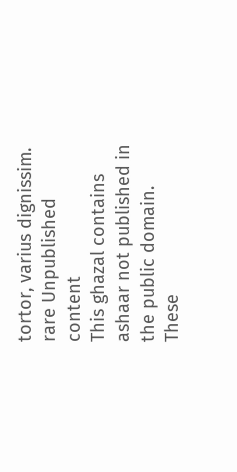tortor, varius dignissim.
rare Unpublished content
This ghazal contains ashaar not published in the public domain. These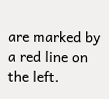are marked by a red line on the left.